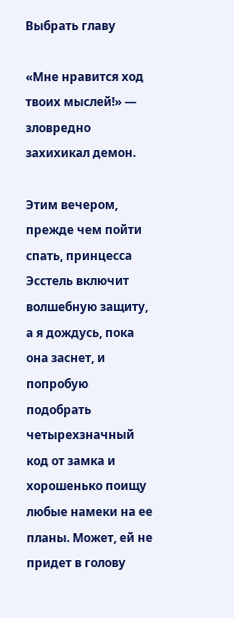Выбрать главу

«Мне нравится ход твоих мыслей!» — зловредно захихикал демон.

Этим вечером, прежде чем пойти спать, принцесса Эсстель включит волшебную защиту, а я дождусь, пока она заснет, и попробую подобрать четырехзначный код от замка и хорошенько поищу любые намеки на ее планы. Может, ей не придет в голову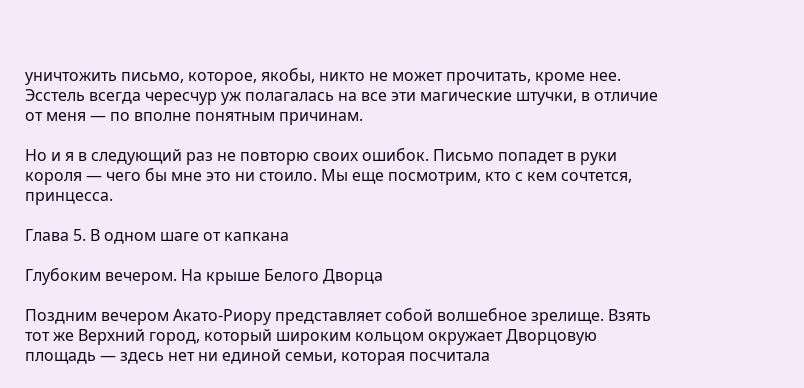уничтожить письмо, которое, якобы, никто не может прочитать, кроме нее. Эсстель всегда чересчур уж полагалась на все эти магические штучки, в отличие от меня — по вполне понятным причинам.

Но и я в следующий раз не повторю своих ошибок. Письмо попадет в руки короля — чего бы мне это ни стоило. Мы еще посмотрим, кто с кем сочтется, принцесса.

Глава 5. В одном шаге от капкана

Глубоким вечером. На крыше Белого Дворца

Поздним вечером Акато-Риору представляет собой волшебное зрелище. Взять тот же Верхний город, который широким кольцом окружает Дворцовую площадь — здесь нет ни единой семьи, которая посчитала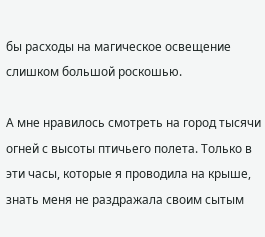бы расходы на магическое освещение слишком большой роскошью.

А мне нравилось смотреть на город тысячи огней с высоты птичьего полета. Только в эти часы, которые я проводила на крыше, знать меня не раздражала своим сытым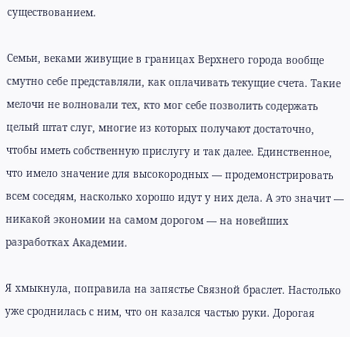существованием.

Семьи, веками живущие в границах Верхнего города вообще смутно себе представляли, как оплачивать текущие счета. Такие мелочи не волновали тех, кто мог себе позволить содержать целый штат слуг, многие из которых получают достаточно, чтобы иметь собственную прислугу и так далее. Единственное, что имело значение для высокородных — продемонстрировать всем соседям, насколько хорошо идут у них дела. А это значит — никакой экономии на самом дорогом — на новейших разработках Академии.

Я хмыкнула, поправила на запястье Связной браслет. Настолько уже сроднилась с ним, что он казался частью руки. Дорогая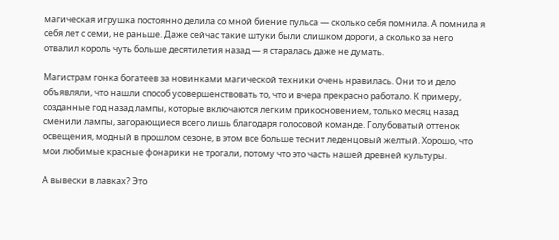магическая игрушка постоянно делила со мной биение пульса — сколько себя помнила. А помнила я себя лет с семи, не раньше. Даже сейчас такие штуки были слишком дороги, а сколько за него отвалил король чуть больше десятилетия назад — я старалась даже не думать.

Магистрам гонка богатеев за новинками магической техники очень нравилась. Они то и дело объявляли, что нашли способ усовершенствовать то, что и вчера прекрасно работало. К примеру, созданные год назад лампы, которые включаются легким прикосновением, только месяц назад сменили лампы, загорающиеся всего лишь благодаря голосовой команде. Голубоватый оттенок освещения, модный в прошлом сезоне, в этом все больше теснит леденцовый желтый. Хорошо, что мои любимые красные фонарики не трогали, потому что это часть нашей древней культуры.

А вывески в лавках? Это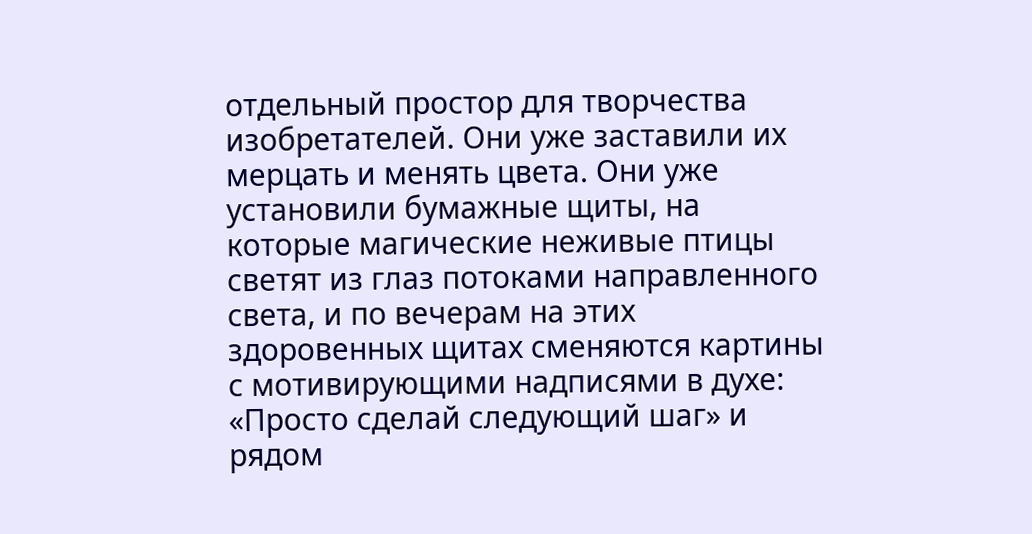отдельный простор для творчества изобретателей. Они уже заставили их мерцать и менять цвета. Они уже установили бумажные щиты, на которые магические неживые птицы светят из глаз потоками направленного света, и по вечерам на этих здоровенных щитах сменяются картины с мотивирующими надписями в духе: «Просто сделай следующий шаг» и рядом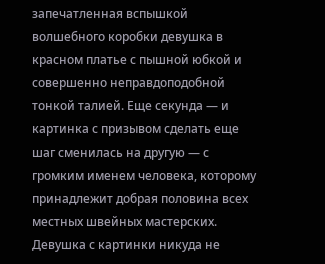запечатленная вспышкой волшебного коробки девушка в красном платье с пышной юбкой и совершенно неправдоподобной тонкой талией. Еще секунда — и картинка с призывом сделать еще шаг сменилась на другую — с громким именем человека, которому принадлежит добрая половина всех местных швейных мастерских. Девушка с картинки никуда не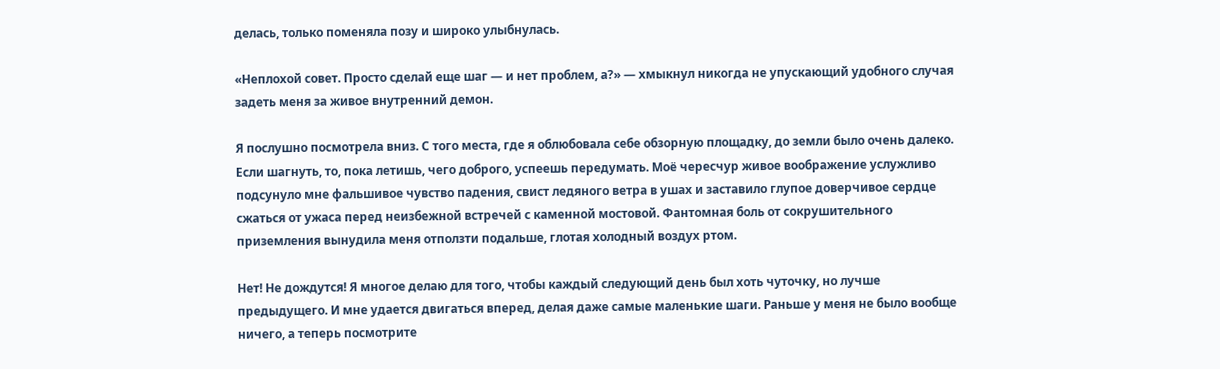делась, только поменяла позу и широко улыбнулась.

«Неплохой совет. Просто сделай еще шаг — и нет проблем, а?» — хмыкнул никогда не упускающий удобного случая задеть меня за живое внутренний демон.

Я послушно посмотрела вниз. С того места, где я облюбовала себе обзорную площадку, до земли было очень далеко. Если шагнуть, то, пока летишь, чего доброго, успеешь передумать. Моё чересчур живое воображение услужливо подсунуло мне фальшивое чувство падения, свист ледяного ветра в ушах и заставило глупое доверчивое сердце сжаться от ужаса перед неизбежной встречей с каменной мостовой. Фантомная боль от сокрушительного приземления вынудила меня отползти подальше, глотая холодный воздух ртом.

Нет! Не дождутся! Я многое делаю для того, чтобы каждый следующий день был хоть чуточку, но лучше предыдущего. И мне удается двигаться вперед, делая даже самые маленькие шаги. Раньше у меня не было вообще ничего, а теперь посмотрите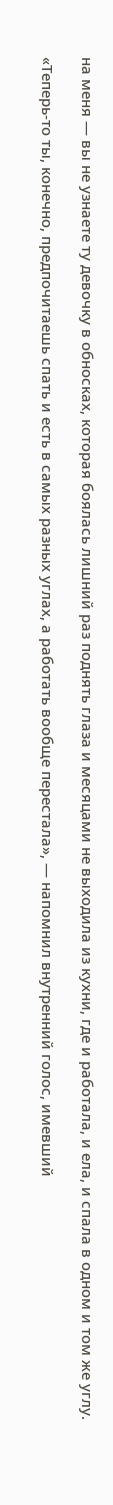на меня — вы не узнаете ту девочку в обносках, которая боялась лишний раз поднять глаза и месяцами не выходила из кухни, где и работала, и ела, и спала в одном и том же углу.

«Теперь-то ты, конечно, предпочитаешь спать и есть в самых разных углах, а работать вообще перестала», — напомнил внутренний голос, имевший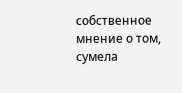собственное мнение о том, сумела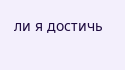ли я достичь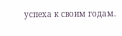успеха к своим годам.